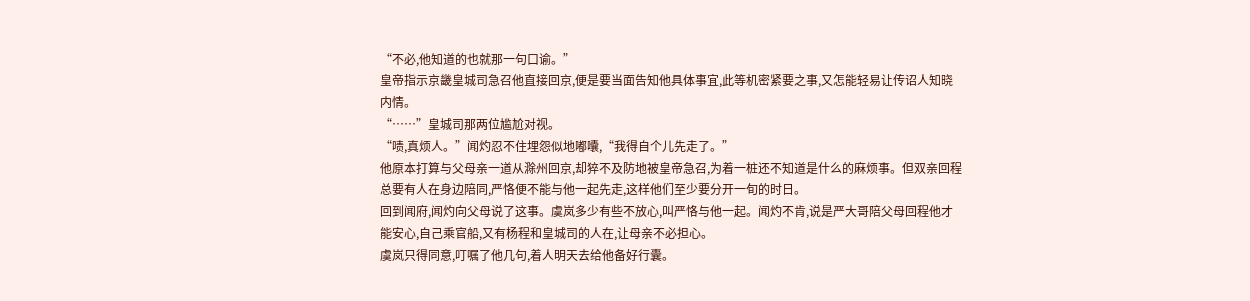“不必,他知道的也就那一句口谕。”
皇帝指示京畿皇城司急召他直接回京,便是要当面告知他具体事宜,此等机密紧要之事,又怎能轻易让传诏人知晓内情。
“……”皇城司那两位尴尬对视。
“啧,真烦人。”闻灼忍不住埋怨似地嘟囔,“我得自个儿先走了。”
他原本打算与父母亲一道从滁州回京,却猝不及防地被皇帝急召,为着一桩还不知道是什么的麻烦事。但双亲回程总要有人在身边陪同,严恪便不能与他一起先走,这样他们至少要分开一旬的时日。
回到闻府,闻灼向父母说了这事。虞岚多少有些不放心,叫严恪与他一起。闻灼不肯,说是严大哥陪父母回程他才能安心,自己乘官船,又有杨程和皇城司的人在,让母亲不必担心。
虞岚只得同意,叮嘱了他几句,着人明天去给他备好行囊。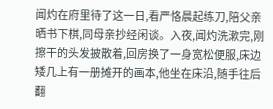闻灼在府里待了这一日,看严恪晨起练刀,陪父亲晒书下棋,同母亲抄经闲谈。入夜,闻灼洗漱完,刚擦干的头发披散着,回房换了一身宽松便服,床边矮几上有一册摊开的画本,他坐在床沿,随手往后翻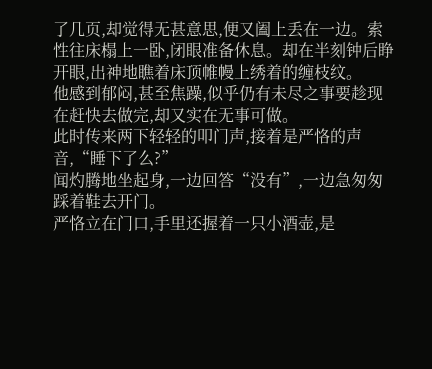了几页,却觉得无甚意思,便又阖上丢在一边。索性往床榻上一卧,闭眼准备休息。却在半刻钟后睁开眼,出神地瞧着床顶帷幔上绣着的缠枝纹。
他感到郁闷,甚至焦躁,似乎仍有未尽之事要趁现在赶快去做完,却又实在无事可做。
此时传来两下轻轻的叩门声,接着是严恪的声音,“睡下了么?”
闻灼腾地坐起身,一边回答“没有”,一边急匆匆踩着鞋去开门。
严恪立在门口,手里还握着一只小酒壶,是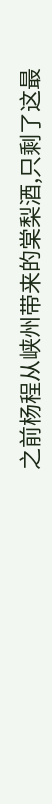之前杨程从峡州带来的棠梨酒,只剩了这最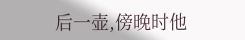后一壶,傍晚时他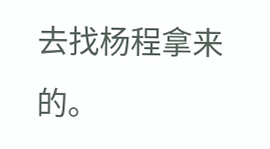去找杨程拿来的。